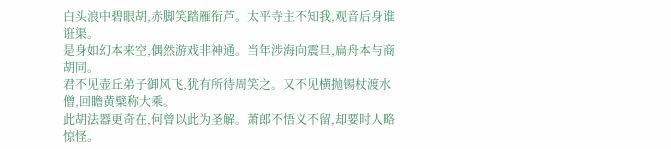白头浪中碧眼胡,赤脚笑踏雁衔芦。太平寺主不知我,观音后身谁诳渠。
是身如幻本来空,偶然游戏非神通。当年涉海向震旦,扁舟本与商胡同。
君不见壶丘弟子御风飞,犹有所待周笑之。又不见横抛锡杖渡水僧,回瞻黄檗称大乘。
此胡法器更奇在,何曾以此为圣解。萧郎不悟义不留,却要时人略惊怪。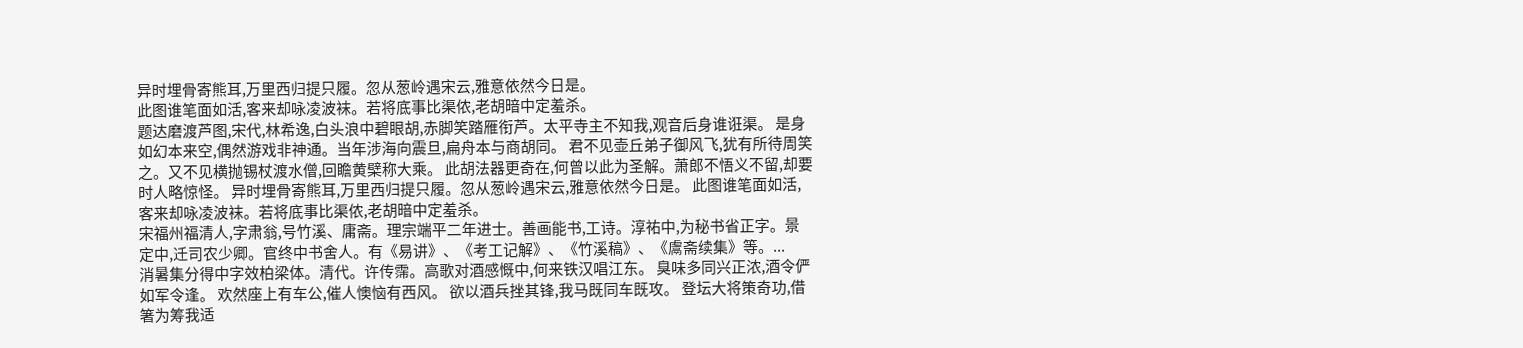异时埋骨寄熊耳,万里西归提只履。忽从葱岭遇宋云,雅意依然今日是。
此图谁笔面如活,客来却咏凌波袜。若将底事比渠侬,老胡暗中定羞杀。
题达磨渡芦图,宋代,林希逸,白头浪中碧眼胡,赤脚笑踏雁衔芦。太平寺主不知我,观音后身谁诳渠。 是身如幻本来空,偶然游戏非神通。当年涉海向震旦,扁舟本与商胡同。 君不见壶丘弟子御风飞,犹有所待周笑之。又不见横抛锡杖渡水僧,回瞻黄檗称大乘。 此胡法器更奇在,何曾以此为圣解。萧郎不悟义不留,却要时人略惊怪。 异时埋骨寄熊耳,万里西归提只履。忽从葱岭遇宋云,雅意依然今日是。 此图谁笔面如活,客来却咏凌波袜。若将底事比渠侬,老胡暗中定羞杀。
宋福州福清人,字肃翁,号竹溪、庸斋。理宗端平二年进士。善画能书,工诗。淳祐中,为秘书省正字。景定中,迁司农少卿。官终中书舍人。有《易讲》、《考工记解》、《竹溪稿》、《鬳斋续集》等。...
消暑集分得中字效柏梁体。清代。许传霈。高歌对酒感慨中,何来铁汉唱江东。 臭味多同兴正浓,酒令俨如军令逢。 欢然座上有车公,催人懊恼有西风。 欲以酒兵挫其锋,我马既同车既攻。 登坛大将策奇功,借箸为筹我适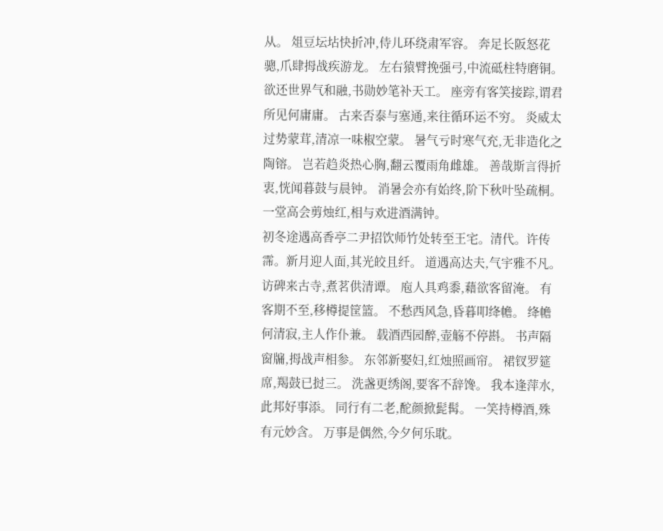从。 俎豆坛坫快折冲,侍儿环绕肃军容。 奔足长阪怒花骢,爪肆拇战疾游龙。 左右猿臂挽强弓,中流砥柱特磨铜。 欲还世界气和融,书勋妙笔补天工。 座旁有客笑接踪,谓君所见何庸庸。 古来否泰与塞通,来往循环运不穷。 炎威太过势蒙茸,清凉一味椒空蒙。 暑气亏时寒气充,无非造化之陶镕。 岂若趋炎热心胸,翻云覆雨角雌雄。 善哉斯言得折衷,恍闻暮鼓与晨钟。 消暑会亦有始终,阶下秋叶坠疏桐。 一堂高会剪烛红,相与欢进酒满钟。
初冬途遇高香亭二尹招饮师竹处转至王宅。清代。许传霈。新月迎人面,其光皎且纤。 道遇高达夫,气宇雅不凡。 访碑来古寺,煮茗供清谭。 庖人具鸡黍,藉欲客留淹。 有客期不至,移樽提筐篮。 不愁西风急,昏暮叩绛幨。 绛幨何清寂,主人作仆兼。 载酒西园醉,壶觞不停斟。 书声隔窗牖,拇战声相参。 东邻新娶妇,红烛照画帘。 裙钗罗筵席,羯鼓已挝三。 洗盏更绣阁,要客不辞馋。 我本逢萍水,此邦好事添。 同行有二老,酡颜掀髭髯。 一笑持樽酒,殊有元妙含。 万事是偶然,今夕何乐耽。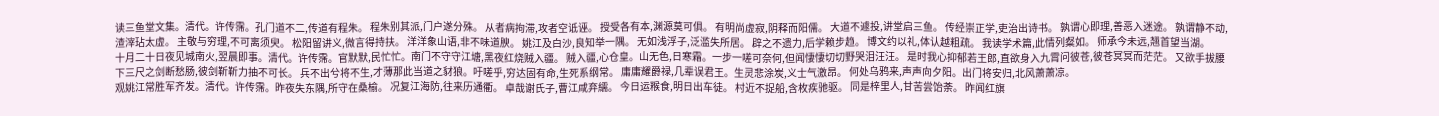读三鱼堂文集。清代。许传霈。孔门道不二,传道有程朱。 程朱别其派,门户遂分殊。 从者病拘滞,攻者空诋诬。 授受各有本,渊源莫可俱。 有明尚虚寂,阴释而阳儒。 大道不遽投,讲堂启三鱼。 传经崇正学,吏治出诗书。 孰谓心即理,善恶入迷途。 孰谓静不动,渣滓玷太虚。 主敬与穷理,不可离须臾。 松阳留讲义,微言得持扶。 洋洋象山语,非不味道腴。 姚江及白沙,良知举一隅。 无如浅浮子,泛滥失所居。 辟之不遗力,后学赖步趋。 博文约以礼,体认越粗疏。 我读学术篇,此情列粲如。 师承今未远,翘首望当湖。
十月二十日夜见城南火,翌晨即事。清代。许传霈。官默默,民忙忙。南门不守守江塘,黑夜红烧贼入疆。 贼入疆,心仓皇。山无色,日寒霜。一步一嗟可奈何,但闻悽悽切切野哭泪汪汪。 是时我心抑郁若王郎,直欲身入九霄问彼苍,彼苍冥冥而茫茫。 又欲手拔腰下三尺之剑断愁肠,彼剑靳靳力抽不可长。 兵不出兮将不生,才薄那此当道之豺狼。吁嗟乎,穷达固有命,生死系纲常。 庸庸耀爵禄,几辈误君王。生灵悲涂炭,义士气激昂。 何处乌鸦来,声声向夕阳。出门将安归,北风萧萧凉。
观姚江常胜军齐发。清代。许传霈。昨夜失东隅,所守在桑榆。 况复江海防,往来历通衢。 卓哉谢氏子,曹江咸弃繻。 今日运糇食,明日出车徒。 村近不捉船,含枚疾驰驱。 同是梓里人,甘苦尝饴荼。 昨闻红旗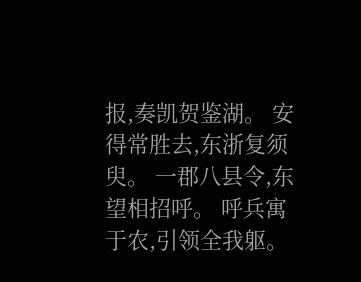报,奏凯贺鉴湖。 安得常胜去,东浙复须臾。 一郡八县令,东望相招呼。 呼兵寓于农,引领全我躯。